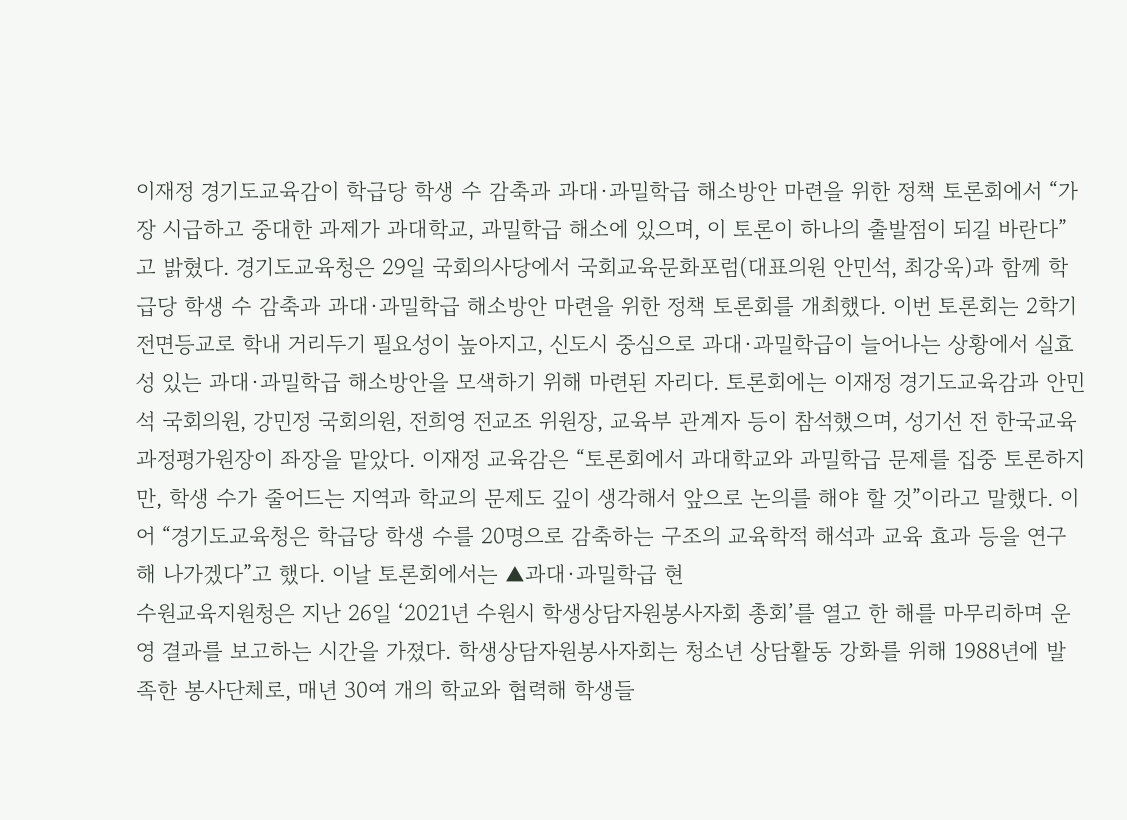이재정 경기도교육감이 학급당 학생 수 감축과 과대·과밀학급 해소방안 마련을 위한 정책 토론회에서 “가장 시급하고 중대한 과제가 과대학교, 과밀학급 해소에 있으며, 이 토론이 하나의 출발점이 되길 바란다”고 밝혔다. 경기도교육청은 29일 국회의사당에서 국회교육문화포럼(대표의원 안민석, 최강욱)과 함께 학급당 학생 수 감축과 과대·과밀학급 해소방안 마련을 위한 정책 토론회를 개최했다. 이번 토론회는 2학기 전면등교로 학내 거리두기 필요성이 높아지고, 신도시 중심으로 과대·과밀학급이 늘어나는 상황에서 실효성 있는 과대·과밀학급 해소방안을 모색하기 위해 마련된 자리다. 토론회에는 이재정 경기도교육감과 안민석 국회의원, 강민정 국회의원, 전희영 전교조 위원장, 교육부 관계자 등이 참석했으며, 성기선 전 한국교육과정평가원장이 좌장을 맡았다. 이재정 교육감은 “토론회에서 과대학교와 과밀학급 문제를 집중 토론하지만, 학생 수가 줄어드는 지역과 학교의 문제도 깊이 생각해서 앞으로 논의를 해야 할 것”이라고 말했다. 이어 “경기도교육청은 학급당 학생 수를 20명으로 감축하는 구조의 교육학적 해석과 교육 효과 등을 연구해 나가겠다”고 했다. 이날 토론회에서는 ▲과대·과밀학급 현
수원교육지원청은 지난 26일 ‘2021년 수원시 학생상담자원봉사자회 총회’를 열고 한 해를 마무리하며 운영 결과를 보고하는 시간을 가졌다. 학생상담자원봉사자회는 청소년 상담활동 강화를 위해 1988년에 발족한 봉사단체로, 매년 30여 개의 학교와 협력해 학생들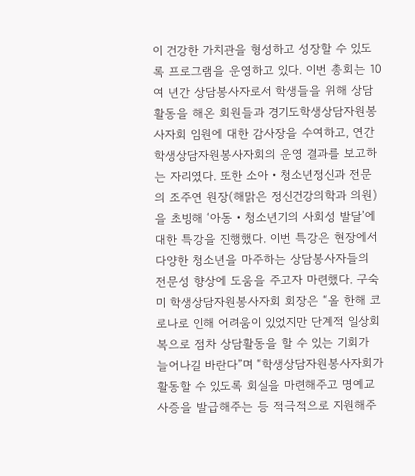이 건강한 가치관을 형성하고 성장할 수 있도록 프로그램을 운영하고 있다. 이번 총회는 10여 년간 상담봉사자로서 학생들을 위해 상담 활동을 해온 회원들과 경기도학생상담자원봉사자회 임원에 대한 감사장을 수여하고, 연간 학생상담자원봉사자회의 운영 결과를 보고하는 자리였다. 또한 소아‧청소년정신과 전문의 조주연 원장(해맑은 정신건강의학과 의원)을 초빙해 ‘아동‧청소년기의 사회성 발달’에 대한 특강을 진행했다. 이번 특강은 현장에서 다양한 청소년을 마주하는 상담봉사자들의 전문성 향상에 도움을 주고자 마련했다. 구숙미 학생상담자원봉사자회 회장은 “올 한해 코로나로 인해 어려움이 있었지만 단계적 일상회복으로 점차 상담활동을 할 수 있는 기회가 늘어나길 바란다”며 “학생상담자원봉사자회가 활동할 수 있도록 회실을 마련해주고 명예교사증을 발급해주는 등 적극적으로 지원해주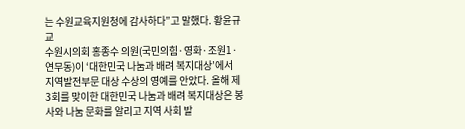는 수원교육지원청에 감사하다”고 말했다. 황윤규 교
수원시의회 홍종수 의원(국민의힘·영화·조원1·연무동)이 ‘대한민국 나눔과 배려 복지대상’에서 지역발전부문 대상 수상의 영예를 안았다. 올해 제3회를 맞이한 대한민국 나눔과 배려 복지대상은 봉사와 나눔 문화를 알리고 지역 사회 발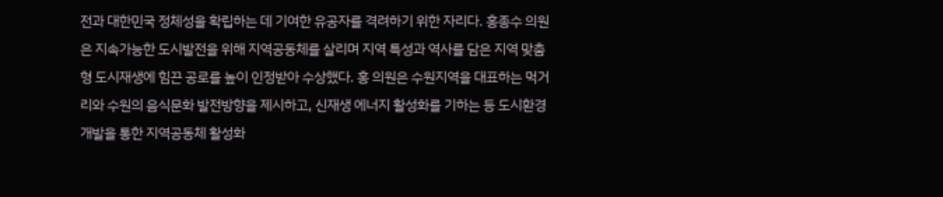전과 대한민국 정체성을 확립하는 데 기여한 유공자를 격려하기 위한 자리다. 홍종수 의원은 지속가능한 도시발전을 위해 지역공동체를 살리며 지역 특성과 역사를 담은 지역 맞춤형 도시재생에 힘끈 공로를 높이 인정받아 수상했다. 홍 의원은 수원지역을 대표하는 먹거리와 수원의 음식문화 발전방향을 제시하고, 신재생 에너지 활성화를 기하는 등 도시환경 개발을 통한 지역공동체 활성화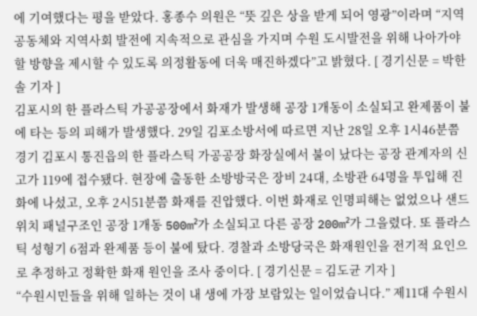에 기여했다는 평을 받았다. 홍종수 의원은 “뜻 깊은 상을 받게 되어 영광”이라며 “지역공동체와 지역사회 발전에 지속적으로 관심을 가지며 수원 도시발전을 위해 나아가야할 방향을 제시할 수 있도록 의정활동에 더욱 매진하겠다”고 밝혔다. [ 경기신문 = 박한솔 기자 ]
김포시의 한 플라스틱 가공공장에서 화재가 발생해 공장 1개동이 소실되고 완제품이 불에 타는 등의 피해가 발생했다. 29일 김포소방서에 따르면 지난 28일 오후 1시46분쯤 경기 김포시 통진읍의 한 플라스틱 가공공장 화장실에서 불이 났다는 공장 관계자의 신고가 119에 접수됐다. 현장에 출동한 소방방국은 장비 24대, 소방관 64명을 투입해 진화에 나섰고, 오후 2시51분쯤 화재를 진압했다. 이번 화재로 인명피해는 없었으나 샌드위치 패널구조인 공장 1개동 500m²가 소실되고 다른 공장 200m²가 그을렸다. 또 플라스틱 성형기 6점과 완제품 등이 불에 탔다. 경찰과 소방당국은 화재원인을 전기적 요인으로 추정하고 정확한 화재 원인을 조사 중이다. [ 경기신문 = 김도균 기자 ]
“수원시민들을 위해 일하는 것이 내 생에 가장 보람있는 일이었습니다.” 제11대 수원시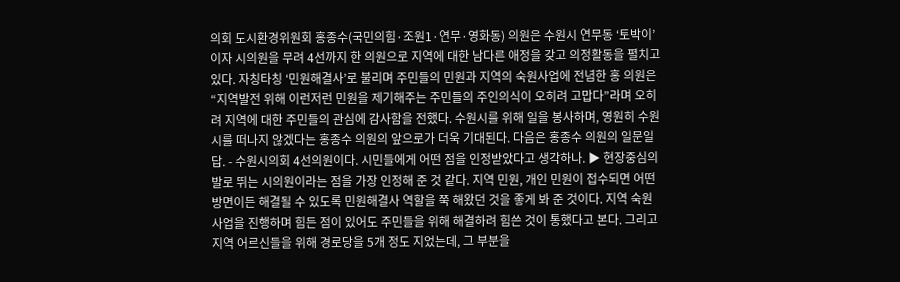의회 도시환경위원회 홍종수(국민의힘·조원1·연무·영화동) 의원은 수원시 연무동 ‘토박이’이자 시의원을 무려 4선까지 한 의원으로 지역에 대한 남다른 애정을 갖고 의정활동을 펼치고 있다. 자칭타칭 ‘민원해결사’로 불리며 주민들의 민원과 지역의 숙원사업에 전념한 홍 의원은 “지역발전 위해 이런저런 민원을 제기해주는 주민들의 주인의식이 오히려 고맙다”라며 오히려 지역에 대한 주민들의 관심에 감사함을 전했다. 수원시를 위해 일을 봉사하며, 영원히 수원시를 떠나지 않겠다는 홍종수 의원의 앞으로가 더욱 기대된다. 다음은 홍종수 의원의 일문일답. - 수원시의회 4선의원이다. 시민들에게 어떤 점을 인정받았다고 생각하나. ▶ 현장중심의 발로 뛰는 시의원이라는 점을 가장 인정해 준 것 같다. 지역 민원, 개인 민원이 접수되면 어떤 방면이든 해결될 수 있도록 민원해결사 역할을 쭉 해왔던 것을 좋게 봐 준 것이다. 지역 숙원 사업을 진행하며 힘든 점이 있어도 주민들을 위해 해결하려 힘쓴 것이 통했다고 본다. 그리고 지역 어르신들을 위해 경로당을 5개 정도 지었는데, 그 부분을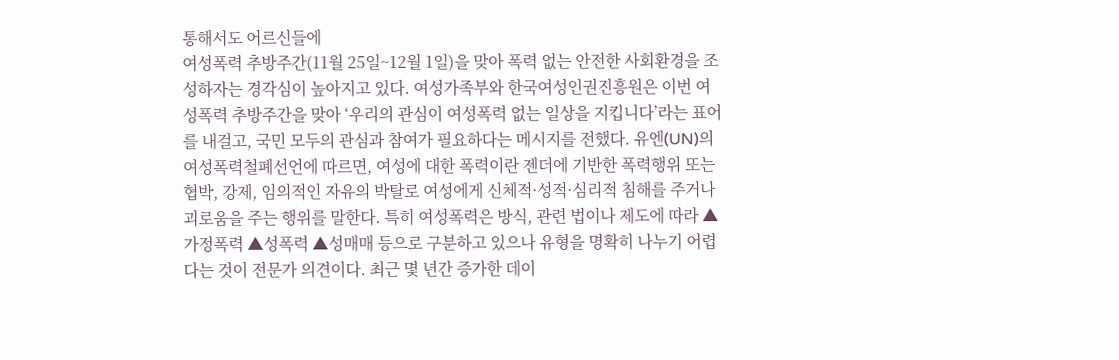통해서도 어르신들에
여성폭력 추방주간(11월 25일~12월 1일)을 맞아 폭력 없는 안전한 사회환경을 조성하자는 경각심이 높아지고 있다. 여성가족부와 한국여성인권진흥원은 이번 여성폭력 추방주간을 맞아 ‘우리의 관심이 여성폭력 없는 일상을 지킵니다’라는 표어를 내걸고, 국민 모두의 관심과 참여가 필요하다는 메시지를 전했다. 유엔(UN)의 여성폭력철폐선언에 따르면, 여성에 대한 폭력이란 젠더에 기반한 폭력행위 또는 협박, 강제, 임의적인 자유의 박탈로 여성에게 신체적·성적·심리적 침해를 주거나 괴로움을 주는 행위를 말한다. 특히 여성폭력은 방식, 관련 법이나 제도에 따라 ▲가정폭력 ▲성폭력 ▲성매매 등으로 구분하고 있으나 유형을 명확히 나누기 어렵다는 것이 전문가 의견이다. 최근 몇 년간 증가한 데이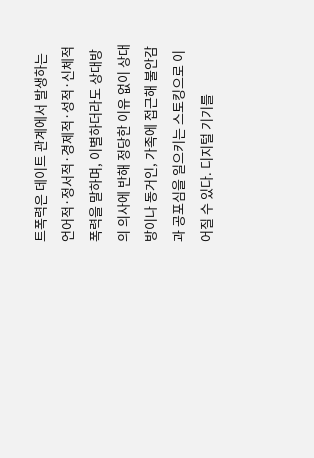트폭력은 데이트 관계에서 발생하는 언어적·정서적·경제적·성적·신체적 폭력을 말하며, 이별하더라도 상대방의 의사에 반해 정당한 이유 없이 상대방이나 동거인, 가족에 접근해 불안감과 공포심을 일으키는 스토킹으로 이어질 수 있다. 디지털 기기를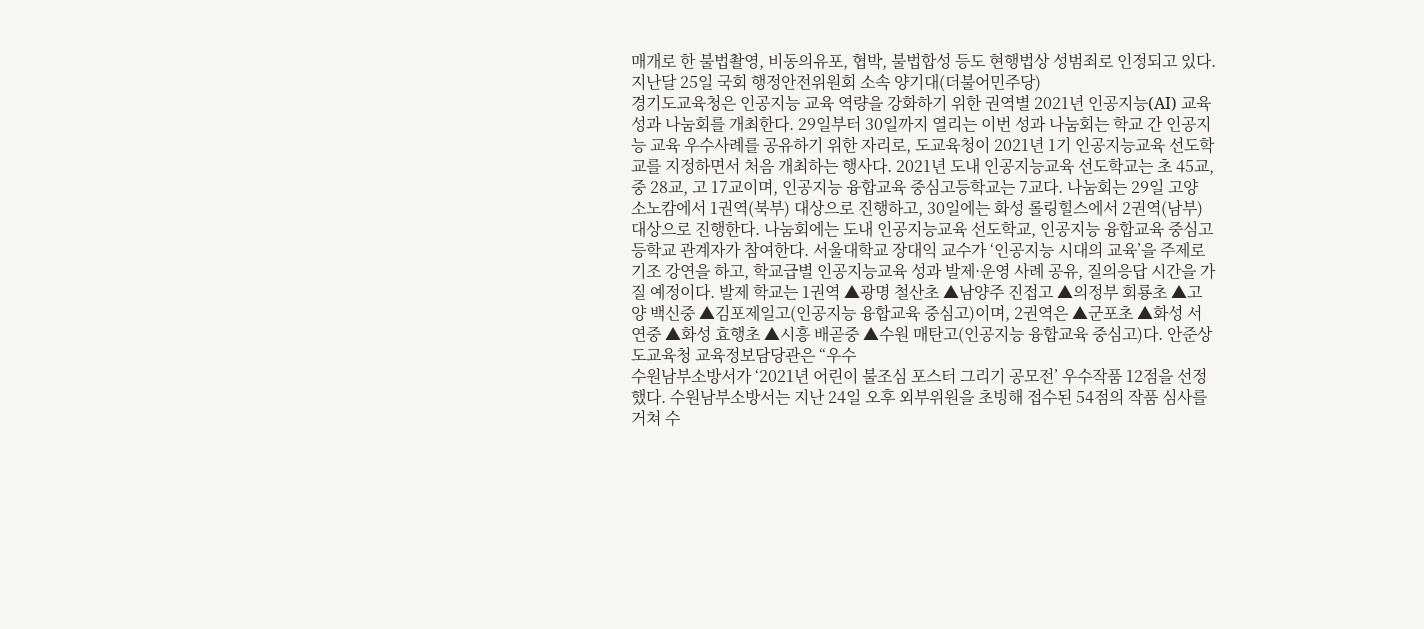매개로 한 불법촬영, 비동의유포, 협박, 불법합성 등도 현행법상 성범죄로 인정되고 있다. 지난달 25일 국회 행정안전위원회 소속 양기대(더불어민주당)
경기도교육청은 인공지능 교육 역량을 강화하기 위한 권역별 2021년 인공지능(AI) 교육 성과 나눔회를 개최한다. 29일부터 30일까지 열리는 이번 성과 나눔회는 학교 간 인공지능 교육 우수사례를 공유하기 위한 자리로, 도교육청이 2021년 1기 인공지능교육 선도학교를 지정하면서 처음 개최하는 행사다. 2021년 도내 인공지능교육 선도학교는 초 45교, 중 28교, 고 17교이며, 인공지능 융합교육 중심고등학교는 7교다. 나눔회는 29일 고양 소노캄에서 1권역(북부) 대상으로 진행하고, 30일에는 화성 롤링힐스에서 2권역(남부) 대상으로 진행한다. 나눔회에는 도내 인공지능교육 선도학교, 인공지능 융합교육 중심고등학교 관계자가 참여한다. 서울대학교 장대익 교수가 ‘인공지능 시대의 교육’을 주제로 기조 강연을 하고, 학교급별 인공지능교육 성과 발제·운영 사례 공유, 질의응답 시간을 가질 예정이다. 발제 학교는 1권역 ▲광명 철산초 ▲남양주 진접고 ▲의정부 회룡초 ▲고양 백신중 ▲김포제일고(인공지능 융합교육 중심고)이며, 2권역은 ▲군포초 ▲화성 서연중 ▲화성 효행초 ▲시흥 배곧중 ▲수원 매탄고(인공지능 융합교육 중심고)다. 안준상 도교육청 교육정보담당관은 “우수
수원남부소방서가 ‘2021년 어린이 불조심 포스터 그리기 공모전’ 우수작품 12점을 선정했다. 수원남부소방서는 지난 24일 오후 외부위원을 초빙해 접수된 54점의 작품 심사를 거쳐 수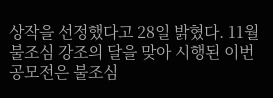상작을 선정했다고 28일 밝혔다. 11월 불조심 강조의 달을 맞아 시행된 이번 공모전은 불조심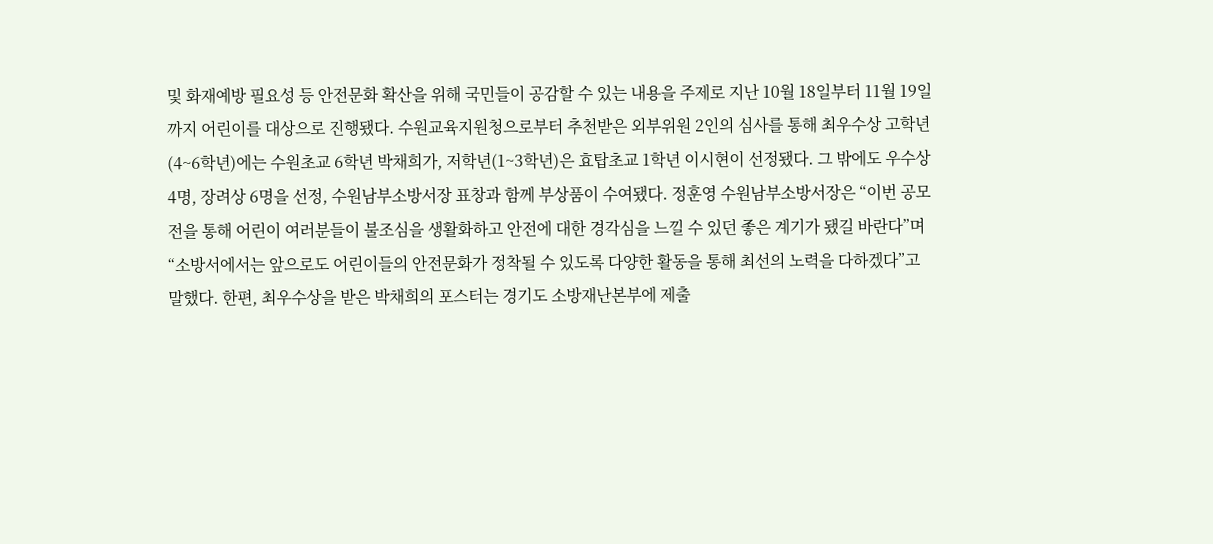및 화재예방 필요성 등 안전문화 확산을 위해 국민들이 공감할 수 있는 내용을 주제로 지난 10월 18일부터 11월 19일까지 어린이를 대상으로 진행됐다. 수원교육지원청으로부터 추천받은 외부위원 2인의 심사를 통해 최우수상 고학년(4~6학년)에는 수원초교 6학년 박채희가, 저학년(1~3학년)은 효탑초교 1학년 이시현이 선정됐다. 그 밖에도 우수상 4명, 장려상 6명을 선정, 수원남부소방서장 표창과 함께 부상품이 수여됐다. 정훈영 수원남부소방서장은 “이번 공모전을 통해 어린이 여러분들이 불조심을 생활화하고 안전에 대한 경각심을 느낄 수 있던 좋은 계기가 됐길 바란다”며 “소방서에서는 앞으로도 어린이들의 안전문화가 정착될 수 있도록 다양한 활동을 통해 최선의 노력을 다하겠다”고 말했다. 한편, 최우수상을 받은 박채희의 포스터는 경기도 소방재난본부에 제출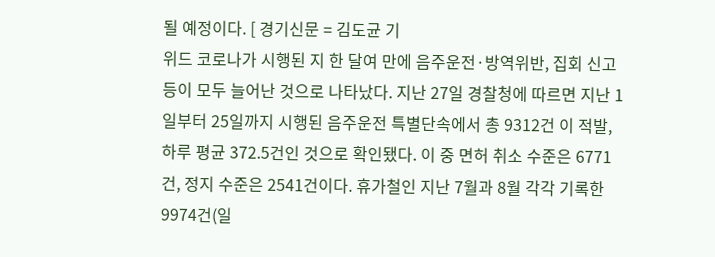될 예정이다. [ 경기신문 = 김도균 기
위드 코로나가 시행된 지 한 달여 만에 음주운전·방역위반, 집회 신고 등이 모두 늘어난 것으로 나타났다. 지난 27일 경찰청에 따르면 지난 1일부터 25일까지 시행된 음주운전 특별단속에서 총 9312건 이 적발, 하루 평균 372.5건인 것으로 확인됐다. 이 중 면허 취소 수준은 6771건, 정지 수준은 2541건이다. 휴가철인 지난 7월과 8월 각각 기록한 9974건(일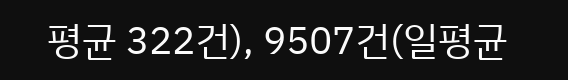평균 322건), 9507건(일평균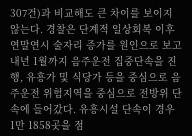307건)과 비교해도 큰 차이를 보이지 않는다. 경찰은 단계적 일상회복 이후 연말연시 술자리 증가를 원인으로 보고 내년 1월까지 음주운전 집중단속을 진행, 유흥가 및 식당가 등을 중심으로 음주운전 위험지역을 중심으로 전방위 단속에 들어갔다. 유흥시설 단속이 경우 1만 1858곳을 점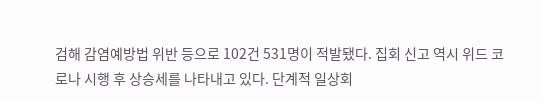검해 감염예방법 위반 등으로 102건 531명이 적발됐다. 집회 신고 역시 위드 코로나 시행 후 상승세를 나타내고 있다. 단계적 일상회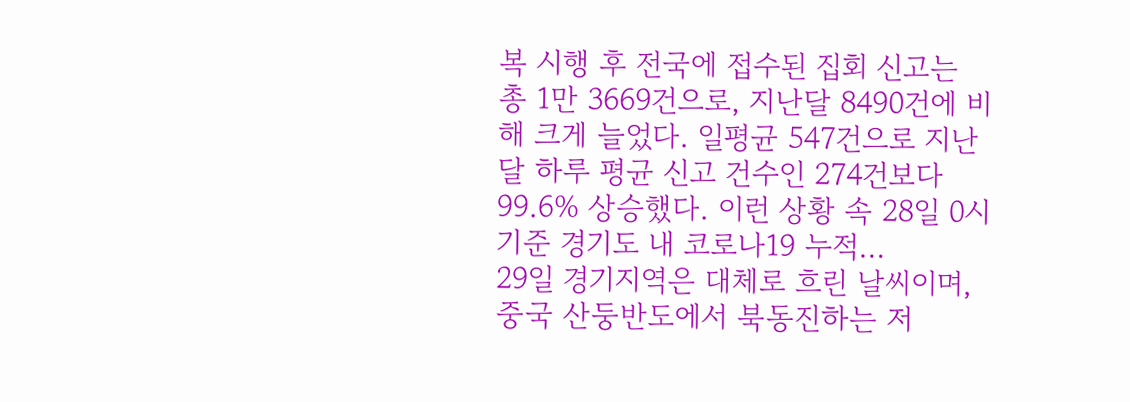복 시행 후 전국에 접수된 집회 신고는 총 1만 3669건으로, 지난달 8490건에 비해 크게 늘었다. 일평균 547건으로 지난달 하루 평균 신고 건수인 274건보다 99.6% 상승했다. 이런 상황 속 28일 0시 기준 경기도 내 코로나19 누적…
29일 경기지역은 대체로 흐린 날씨이며, 중국 산둥반도에서 북동진하는 저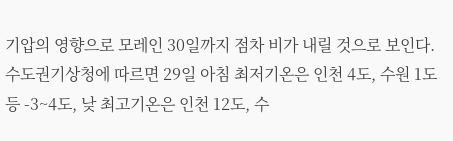기압의 영향으로 모레인 30일까지 점차 비가 내릴 것으로 보인다. 수도권기상청에 따르면 29일 아침 최저기온은 인천 4도, 수원 1도 등 -3~4도, 낮 최고기온은 인천 12도, 수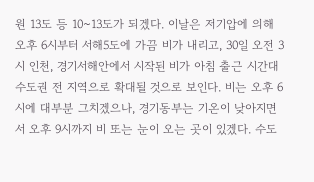원 13도 등 10~13도가 되겠다. 이날은 저기압에 의해 오후 6시부터 서해5도에 가끔 비가 내리고, 30일 오전 3시 인천, 경기서해안에서 시작된 비가 아침 출근 시간대 수도권 전 지역으로 확대될 것으로 보인다. 비는 오후 6시에 대부분 그치겠으나, 경기동부는 기온이 낮아지면서 오후 9시까지 비 또는 눈이 오는 곳이 있겠다. 수도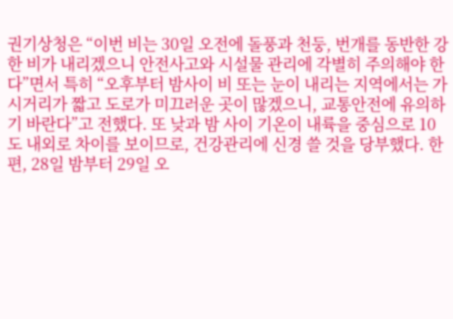권기상청은 “이번 비는 30일 오전에 돌풍과 천둥, 번개를 동반한 강한 비가 내리겠으니 안전사고와 시설물 관리에 각별히 주의해야 한다”면서 특히 “오후부터 밤사이 비 또는 눈이 내리는 지역에서는 가시거리가 짧고 도로가 미끄러운 곳이 많겠으니, 교통안전에 유의하기 바란다”고 전했다. 또 낮과 밤 사이 기온이 내륙을 중심으로 10도 내외로 차이를 보이므로, 건강관리에 신경 쓸 것을 당부했다. 한편, 28일 밤부터 29일 오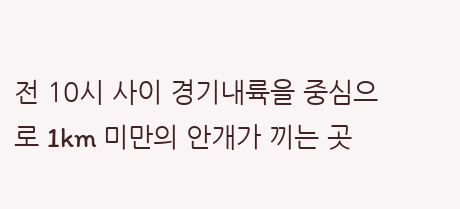전 10시 사이 경기내륙을 중심으로 1km 미만의 안개가 끼는 곳